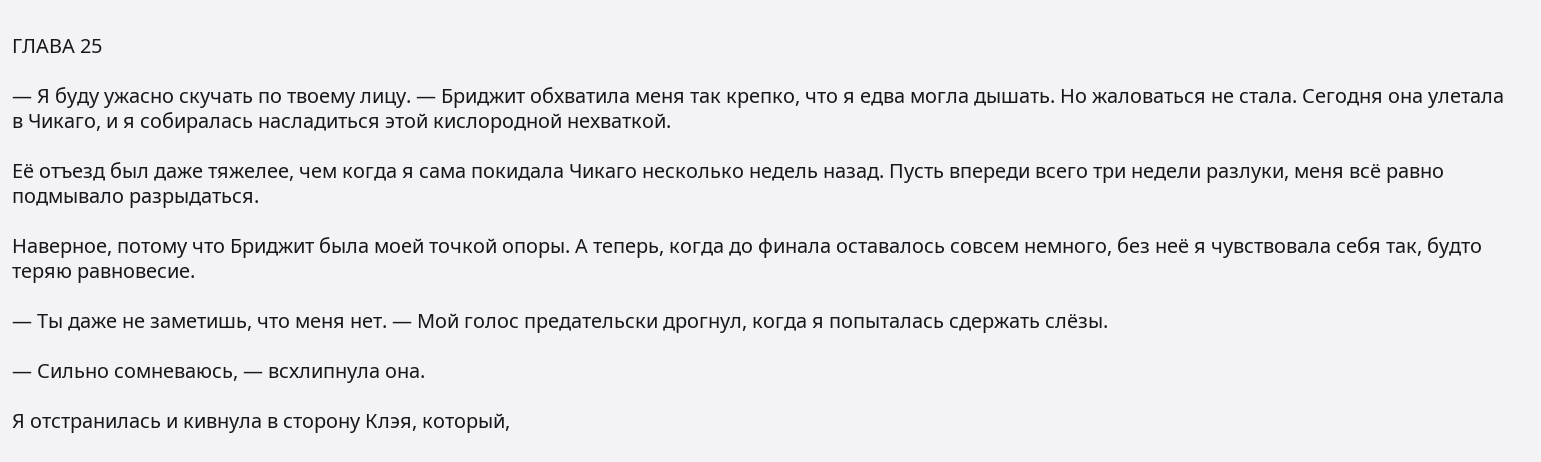ГЛАВА 25

— Я буду ужасно скучать по твоему лицу. — Бриджит обхватила меня так крепко, что я едва могла дышать. Но жаловаться не стала. Сегодня она улетала в Чикаго, и я собиралась насладиться этой кислородной нехваткой.

Её отъезд был даже тяжелее, чем когда я сама покидала Чикаго несколько недель назад. Пусть впереди всего три недели разлуки, меня всё равно подмывало разрыдаться.

Наверное, потому что Бриджит была моей точкой опоры. А теперь, когда до финала оставалось совсем немного, без неё я чувствовала себя так, будто теряю равновесие.

— Ты даже не заметишь, что меня нет. — Мой голос предательски дрогнул, когда я попыталась сдержать слёзы.

— Сильно сомневаюсь, — всхлипнула она.

Я отстранилась и кивнула в сторону Клэя, который,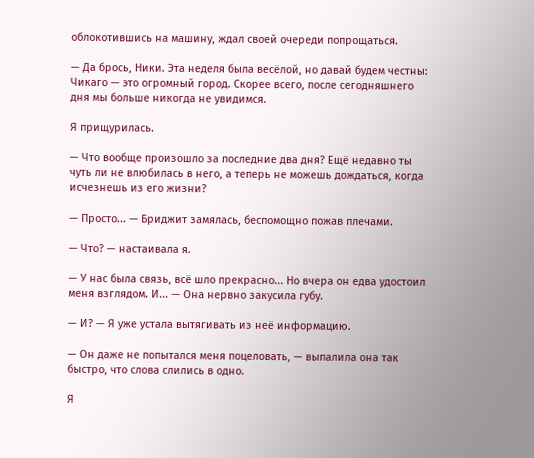облокотившись на машину, ждал своей очереди попрощаться.

— Да брось, Ники. Эта неделя была весёлой, но давай будем честны: Чикаго — это огромный город. Скорее всего, после сегодняшнего дня мы больше никогда не увидимся.

Я прищурилась.

— Что вообще произошло за последние два дня? Ещё недавно ты чуть ли не влюбилась в него, а теперь не можешь дождаться, когда исчезнешь из его жизни?

— Просто... — Бриджит замялась, беспомощно пожав плечами.

— Что? — настаивала я.

— У нас была связь, всё шло прекрасно... Но вчера он едва удостоил меня взглядом. И... — Она нервно закусила губу.

— И? — Я уже устала вытягивать из неё информацию.

— Он даже не попытался меня поцеловать, — выпалила она так быстро, что слова слились в одно.

Я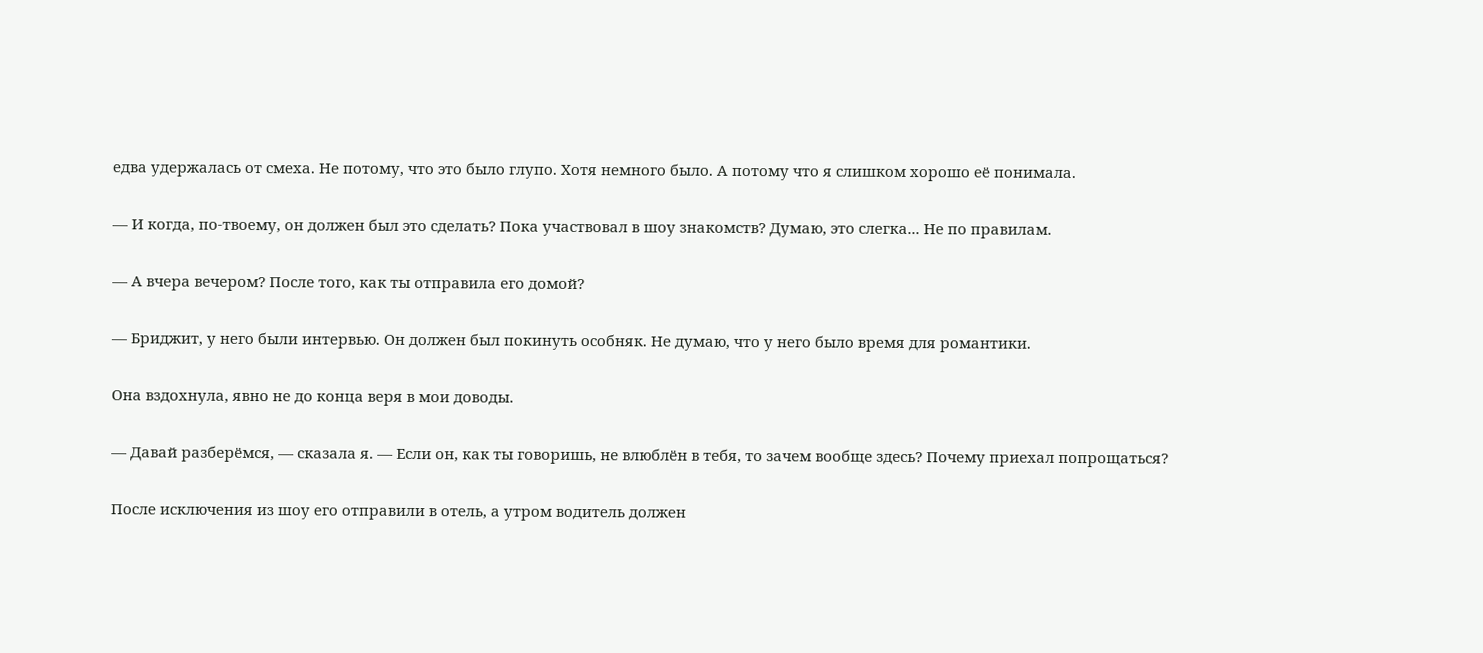едва удержалась от смеха. Не потому, что это было глупо. Хотя немного было. А потому что я слишком хорошо её понимала.

— И когда, по-твоему, он должен был это сделать? Пока участвовал в шоу знакомств? Думаю, это слегка... Не по правилам.

— А вчера вечером? После того, как ты отправила его домой?

— Бриджит, у него были интервью. Он должен был покинуть особняк. Не думаю, что у него было время для романтики.

Она вздохнула, явно не до конца веря в мои доводы.

— Давай разберёмся, — сказала я. — Если он, как ты говоришь, не влюблён в тебя, то зачем вообще здесь? Почему приехал попрощаться?

После исключения из шоу его отправили в отель, а утром водитель должен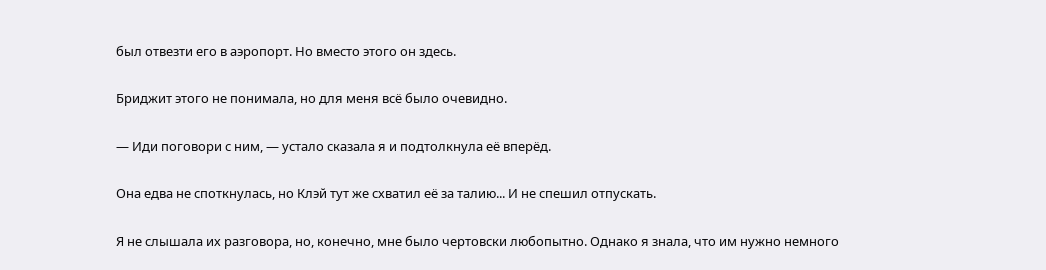был отвезти его в аэропорт. Но вместо этого он здесь.

Бриджит этого не понимала, но для меня всё было очевидно.

— Иди поговори с ним, — устало сказала я и подтолкнула её вперёд.

Она едва не споткнулась, но Клэй тут же схватил её за талию... И не спешил отпускать.

Я не слышала их разговора, но, конечно, мне было чертовски любопытно. Однако я знала, что им нужно немного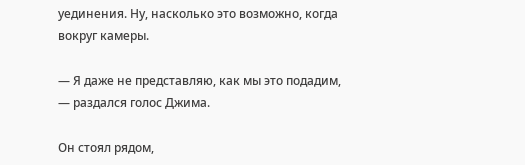уединения. Ну, насколько это возможно, когда вокруг камеры.

— Я даже не представляю, как мы это подадим, — раздался голос Джима.

Он стоял рядом,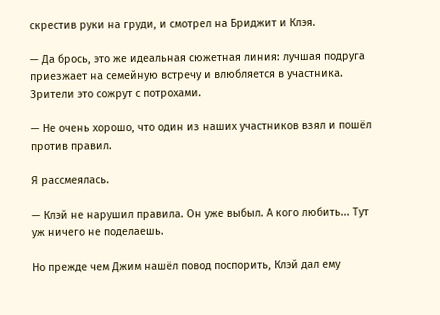скрестив руки на груди, и смотрел на Бриджит и Клэя.

— Да брось, это же идеальная сюжетная линия: лучшая подруга приезжает на семейную встречу и влюбляется в участника. Зрители это сожрут с потрохами.

— Не очень хорошо, что один из наших участников взял и пошёл против правил.

Я рассмеялась.

— Клэй не нарушил правила. Он уже выбыл. А кого любить... Тут уж ничего не поделаешь.

Но прежде чем Джим нашёл повод поспорить, Клэй дал ему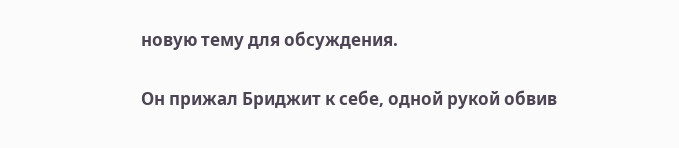новую тему для обсуждения.

Он прижал Бриджит к себе, одной рукой обвив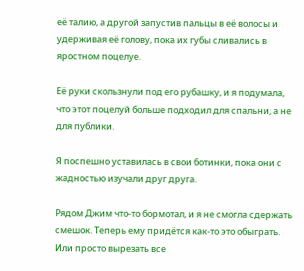её талию, а другой запустив пальцы в её волосы и удерживая её голову, пока их губы сливались в яростном поцелуе.

Её руки скользнули под его рубашку, и я подумала, что этот поцелуй больше подходил для спальни, а не для публики.

Я поспешно уставилась в свои ботинки, пока они с жадностью изучали друг друга.

Рядом Джим что-то бормотал, и я не смогла сдержать смешок. Теперь ему придётся как-то это обыграть. Или просто вырезать все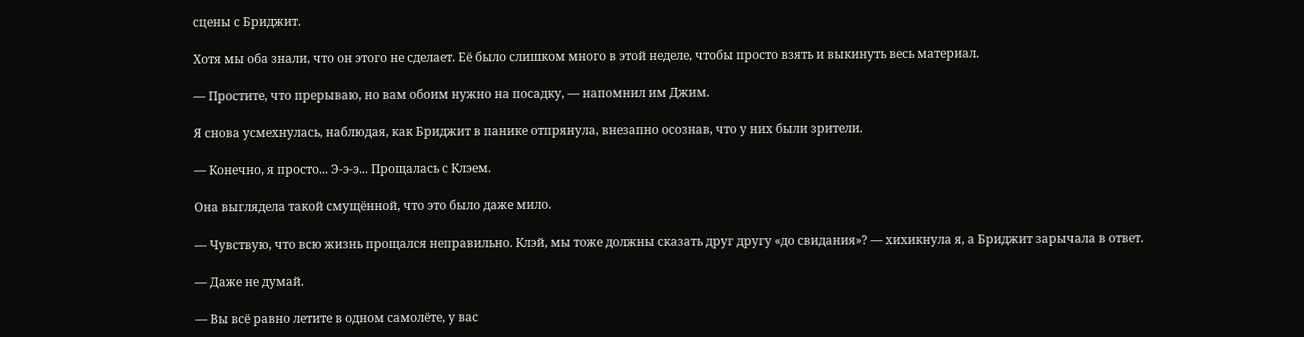сцены с Бриджит.

Хотя мы оба знали, что он этого не сделает. Её было слишком много в этой неделе, чтобы просто взять и выкинуть весь материал.

— Простите, что прерываю, но вам обоим нужно на посадку, — напомнил им Джим.

Я снова усмехнулась, наблюдая, как Бриджит в панике отпрянула, внезапно осознав, что у них были зрители.

— Конечно, я просто... Э-э-э... Прощалась с Клэем.

Она выглядела такой смущённой, что это было даже мило.

— Чувствую, что всю жизнь прощался неправильно. Клэй, мы тоже должны сказать друг другу «до свидания»? — хихикнула я, а Бриджит зарычала в ответ.

— Даже не думай.

— Вы всё равно летите в одном самолёте, у вас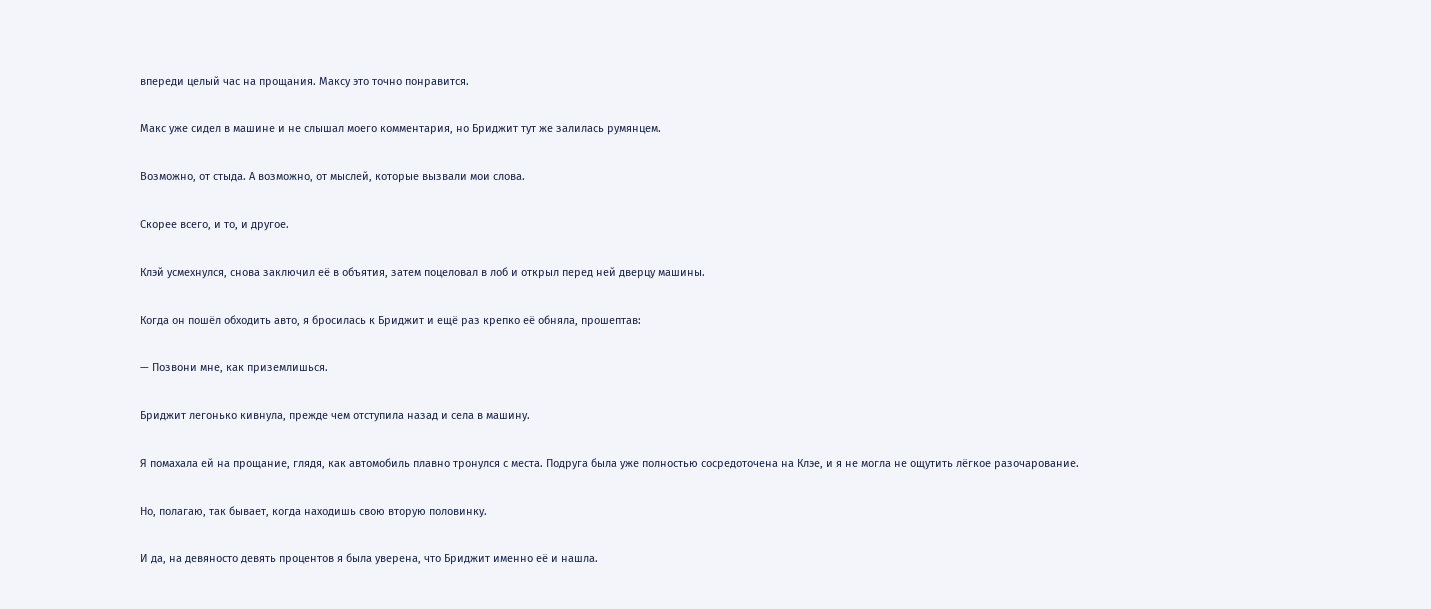впереди целый час на прощания. Максу это точно понравится.

Макс уже сидел в машине и не слышал моего комментария, но Бриджит тут же залилась румянцем.

Возможно, от стыда. А возможно, от мыслей, которые вызвали мои слова.

Скорее всего, и то, и другое.

Клэй усмехнулся, снова заключил её в объятия, затем поцеловал в лоб и открыл перед ней дверцу машины.

Когда он пошёл обходить авто, я бросилась к Бриджит и ещё раз крепко её обняла, прошептав:

— Позвони мне, как приземлишься.

Бриджит легонько кивнула, прежде чем отступила назад и села в машину.

Я помахала ей на прощание, глядя, как автомобиль плавно тронулся с места. Подруга была уже полностью сосредоточена на Клэе, и я не могла не ощутить лёгкое разочарование.

Но, полагаю, так бывает, когда находишь свою вторую половинку.

И да, на девяносто девять процентов я была уверена, что Бриджит именно её и нашла.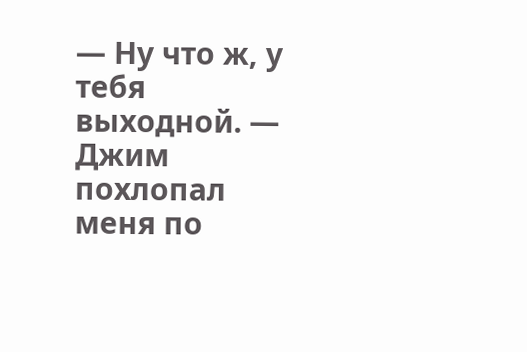— Ну что ж, у тебя выходной. — Джим похлопал меня по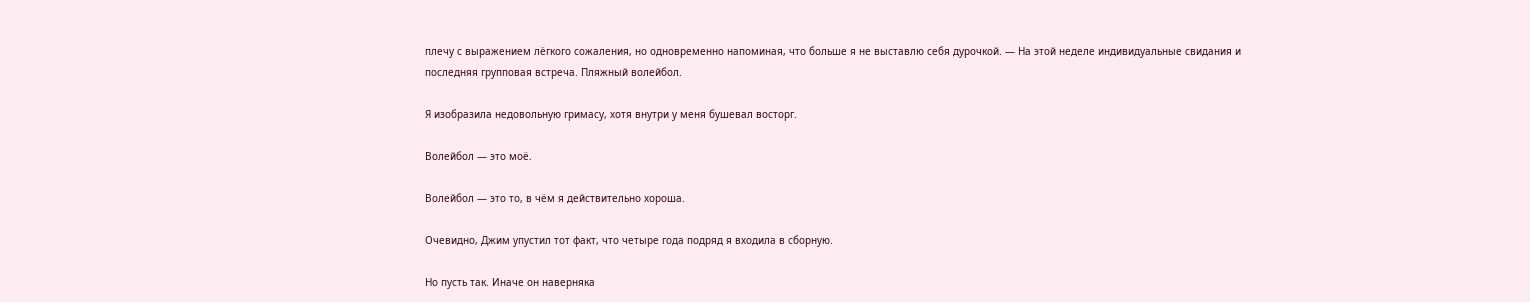плечу с выражением лёгкого сожаления, но одновременно напоминая, что больше я не выставлю себя дурочкой. — На этой неделе индивидуальные свидания и последняя групповая встреча. Пляжный волейбол.

Я изобразила недовольную гримасу, хотя внутри у меня бушевал восторг.

Волейбол — это моё.

Волейбол — это то, в чём я действительно хороша.

Очевидно, Джим упустил тот факт, что четыре года подряд я входила в сборную.

Но пусть так. Иначе он наверняка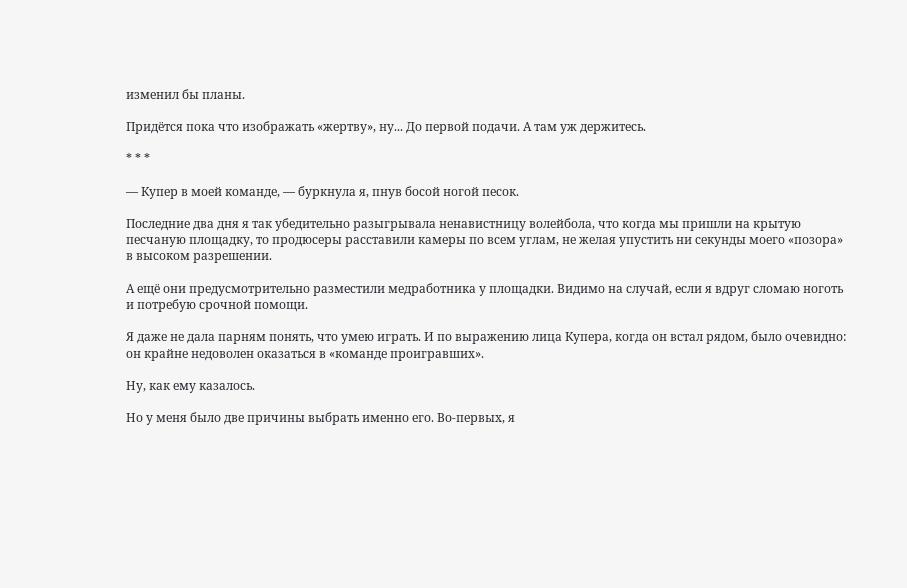изменил бы планы.

Придётся пока что изображать «жертву», ну... До первой подачи. А там уж держитесь.

* * *

— Купер в моей команде, — буркнула я, пнув босой ногой песок.

Последние два дня я так убедительно разыгрывала ненавистницу волейбола, что когда мы пришли на крытую песчаную площадку, то продюсеры расставили камеры по всем углам, не желая упустить ни секунды моего «позора» в высоком разрешении.

А ещё они предусмотрительно разместили медработника у площадки. Видимо на случай, если я вдруг сломаю ноготь и потребую срочной помощи.

Я даже не дала парням понять, что умею играть. И по выражению лица Купера, когда он встал рядом, было очевидно: он крайне недоволен оказаться в «команде проигравших».

Ну, как ему казалось.

Но у меня было две причины выбрать именно его. Во-первых, я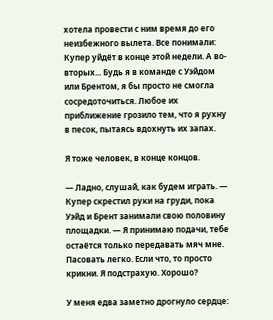хотела провести с ним время до его неизбежного вылета. Все понимали: Купер уйдёт в конце этой недели. А во-вторых... Будь я в команде с Уэйдом или Брентом, я бы просто не смогла сосредоточиться. Любое их приближение грозило тем, что я рухну в песок, пытаясь вдохнуть их запах.

Я тоже человек, в конце концов.

— Ладно, слушай, как будем играть. — Купер скрестил руки на груди, пока Уэйд и Брент занимали свою половину площадки. — Я принимаю подачи, тебе остаётся только передавать мяч мне. Пасовать легко. Если что, то просто крикни. Я подстрахую. Хорошо?

У меня едва заметно дрогнуло сердце: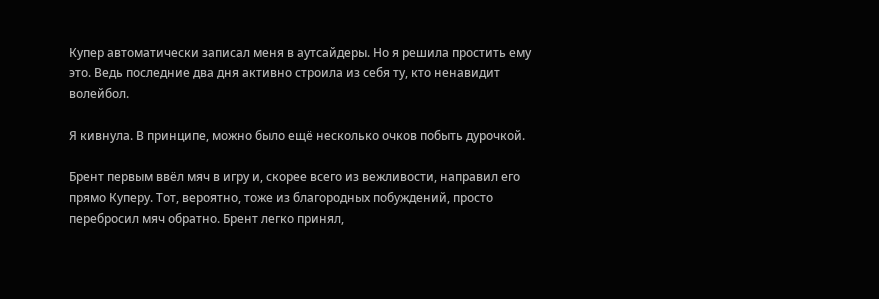Купер автоматически записал меня в аутсайдеры. Но я решила простить ему это. Ведь последние два дня активно строила из себя ту, кто ненавидит волейбол.

Я кивнула. В принципе, можно было ещё несколько очков побыть дурочкой.

Брент первым ввёл мяч в игру и, скорее всего из вежливости, направил его прямо Куперу. Тот, вероятно, тоже из благородных побуждений, просто перебросил мяч обратно. Брент легко принял,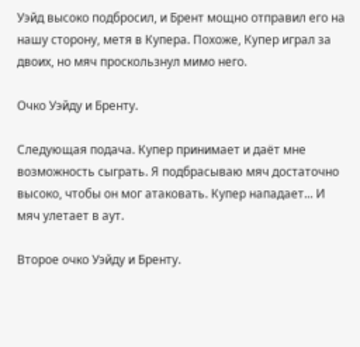Уэйд высоко подбросил, и Брент мощно отправил его на нашу сторону, метя в Купера. Похоже, Купер играл за двоих, но мяч проскользнул мимо него.

Очко Уэйду и Бренту.

Следующая подача. Купер принимает и даёт мне возможность сыграть. Я подбрасываю мяч достаточно высоко, чтобы он мог атаковать. Купер нападает... И мяч улетает в аут.

Второе очко Уэйду и Бренту.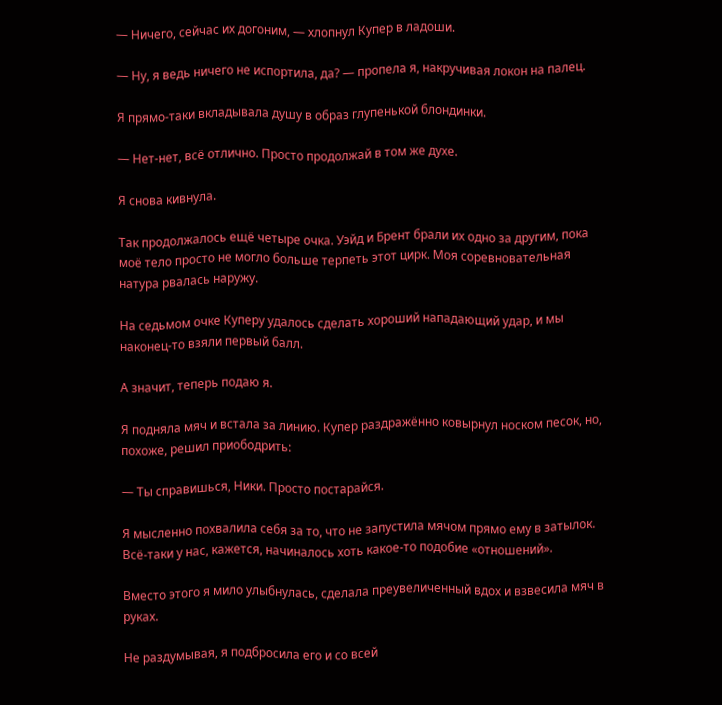— Ничего, сейчас их догоним, — хлопнул Купер в ладоши.

— Ну, я ведь ничего не испортила, да? — пропела я, накручивая локон на палец.

Я прямо-таки вкладывала душу в образ глупенькой блондинки.

— Нет-нет, всё отлично. Просто продолжай в том же духе.

Я снова кивнула.

Так продолжалось ещё четыре очка. Уэйд и Брент брали их одно за другим, пока моё тело просто не могло больше терпеть этот цирк. Моя соревновательная натура рвалась наружу.

На седьмом очке Куперу удалось сделать хороший нападающий удар, и мы наконец-то взяли первый балл.

А значит, теперь подаю я.

Я подняла мяч и встала за линию. Купер раздражённо ковырнул носком песок, но, похоже, решил приободрить:

— Ты справишься, Ники. Просто постарайся.

Я мысленно похвалила себя за то, что не запустила мячом прямо ему в затылок. Всё-таки у нас, кажется, начиналось хоть какое-то подобие «отношений».

Вместо этого я мило улыбнулась, сделала преувеличенный вдох и взвесила мяч в руках.

Не раздумывая, я подбросила его и со всей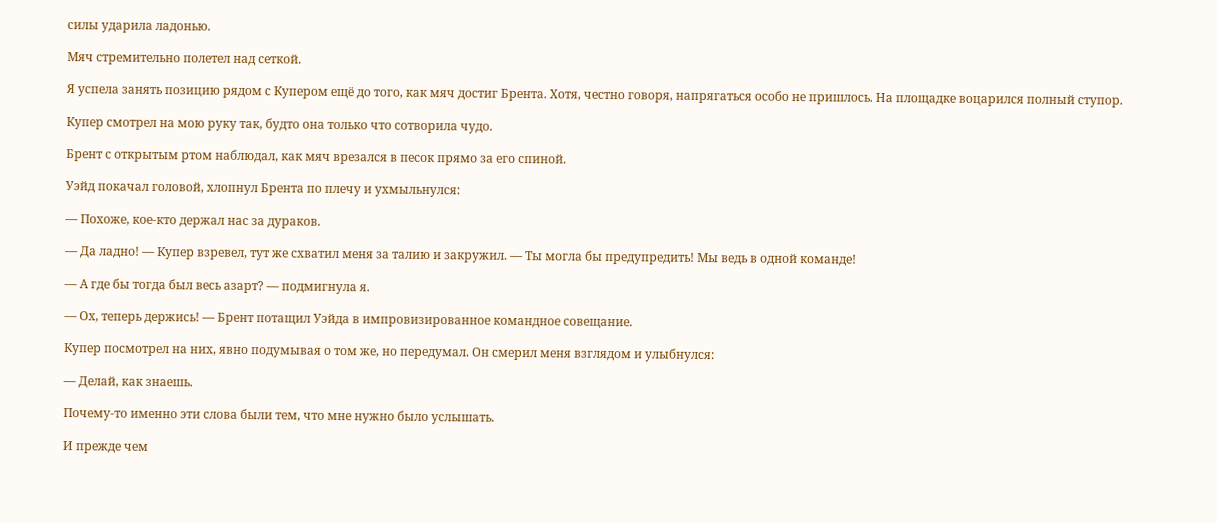силы ударила ладонью.

Мяч стремительно полетел над сеткой.

Я успела занять позицию рядом с Купером ещё до того, как мяч достиг Брента. Хотя, честно говоря, напрягаться особо не пришлось. На площадке воцарился полный ступор.

Купер смотрел на мою руку так, будто она только что сотворила чудо.

Брент с открытым ртом наблюдал, как мяч врезался в песок прямо за его спиной.

Уэйд покачал головой, хлопнул Брента по плечу и ухмыльнулся:

— Похоже, кое-кто держал нас за дураков.

— Да ладно! — Купер взревел, тут же схватил меня за талию и закружил. — Ты могла бы предупредить! Мы ведь в одной команде!

— А где бы тогда был весь азарт? — подмигнула я.

— Ох, теперь держись! — Брент потащил Уэйда в импровизированное командное совещание.

Купер посмотрел на них, явно подумывая о том же, но передумал. Он смерил меня взглядом и улыбнулся:

— Делай, как знаешь.

Почему-то именно эти слова были тем, что мне нужно было услышать.

И прежде чем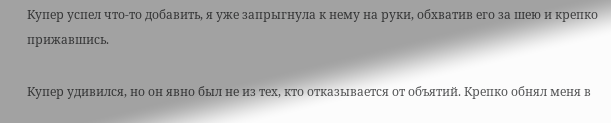Купер успел что-то добавить, я уже запрыгнула к нему на руки, обхватив его за шею и крепко прижавшись.

Купер удивился, но он явно был не из тех, кто отказывается от объятий. Крепко обнял меня в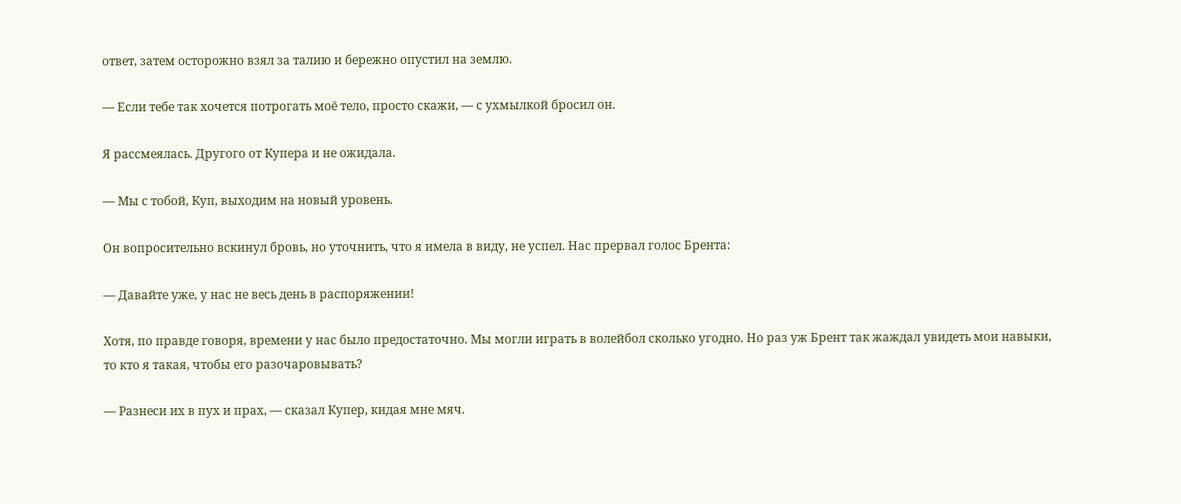ответ, затем осторожно взял за талию и бережно опустил на землю.

— Если тебе так хочется потрогать моё тело, просто скажи, — с ухмылкой бросил он.

Я рассмеялась. Другого от Купера и не ожидала.

— Мы с тобой, Куп, выходим на новый уровень.

Он вопросительно вскинул бровь, но уточнить, что я имела в виду, не успел. Нас прервал голос Брента:

— Давайте уже, у нас не весь день в распоряжении!

Хотя, по правде говоря, времени у нас было предостаточно. Мы могли играть в волейбол сколько угодно. Но раз уж Брент так жаждал увидеть мои навыки, то кто я такая, чтобы его разочаровывать?

— Разнеси их в пух и прах, — сказал Купер, кидая мне мяч.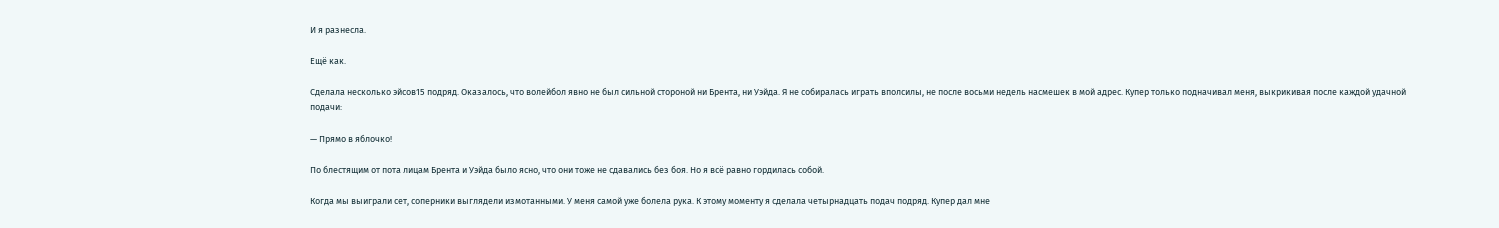И я разнесла.

Ещё как.

Сделала несколько эйсов15 подряд. Оказалось, что волейбол явно не был сильной стороной ни Брента, ни Уэйда. Я не собиралась играть вполсилы, не после восьми недель насмешек в мой адрес. Купер только подначивал меня, выкрикивая после каждой удачной подачи:

— Прямо в яблочко!

По блестящим от пота лицам Брента и Уэйда было ясно, что они тоже не сдавались без боя. Но я всё равно гордилась собой.

Когда мы выиграли сет, соперники выглядели измотанными. У меня самой уже болела рука. К этому моменту я сделала четырнадцать подач подряд. Купер дал мне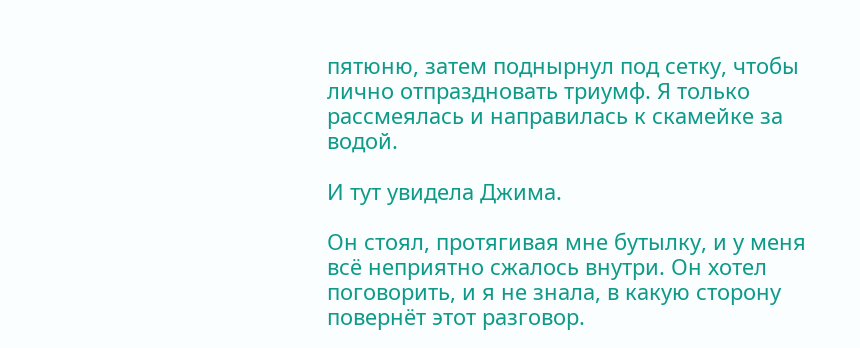пятюню, затем поднырнул под сетку, чтобы лично отпраздновать триумф. Я только рассмеялась и направилась к скамейке за водой.

И тут увидела Джима.

Он стоял, протягивая мне бутылку, и у меня всё неприятно сжалось внутри. Он хотел поговорить, и я не знала, в какую сторону повернёт этот разговор.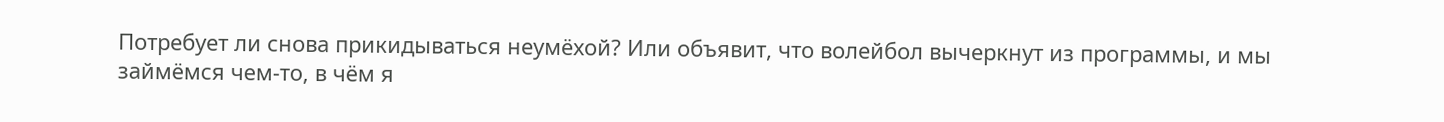Потребует ли снова прикидываться неумёхой? Или объявит, что волейбол вычеркнут из программы, и мы займёмся чем-то, в чём я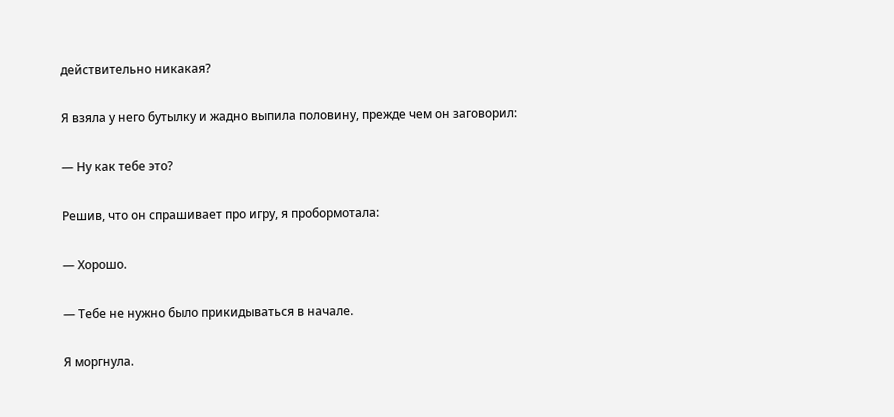действительно никакая?

Я взяла у него бутылку и жадно выпила половину, прежде чем он заговорил:

— Ну как тебе это?

Решив, что он спрашивает про игру, я пробормотала:

— Хорошо.

— Тебе не нужно было прикидываться в начале.

Я моргнула.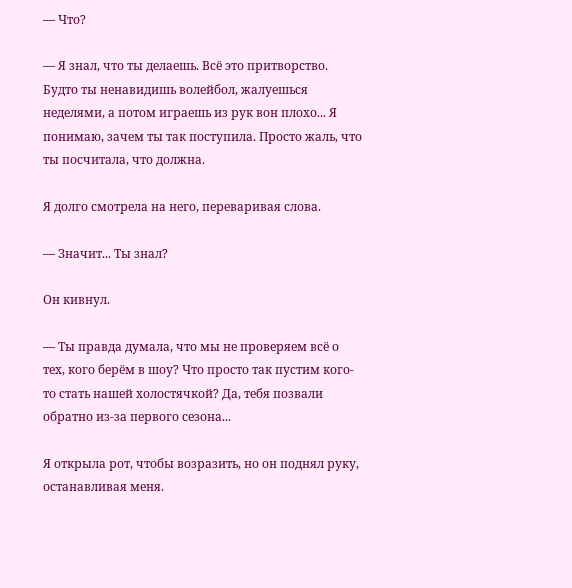— Что?

— Я знал, что ты делаешь. Всё это притворство. Будто ты ненавидишь волейбол, жалуешься неделями, а потом играешь из рук вон плохо... Я понимаю, зачем ты так поступила. Просто жаль, что ты посчитала, что должна.

Я долго смотрела на него, переваривая слова.

— Значит... Ты знал?

Он кивнул.

— Ты правда думала, что мы не проверяем всё о тех, кого берём в шоу? Что просто так пустим кого-то стать нашей холостячкой? Да, тебя позвали обратно из-за первого сезона...

Я открыла рот, чтобы возразить, но он поднял руку, останавливая меня.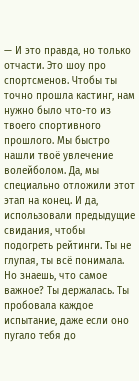— И это правда, но только отчасти. Это шоу про спортсменов. Чтобы ты точно прошла кастинг, нам нужно было что-то из твоего спортивного прошлого. Мы быстро нашли твоё увлечение волейболом. Да, мы специально отложили этот этап на конец. И да, использовали предыдущие свидания, чтобы подогреть рейтинги. Ты не глупая, ты всё понимала. Но знаешь, что самое важное? Ты держалась. Ты пробовала каждое испытание, даже если оно пугало тебя до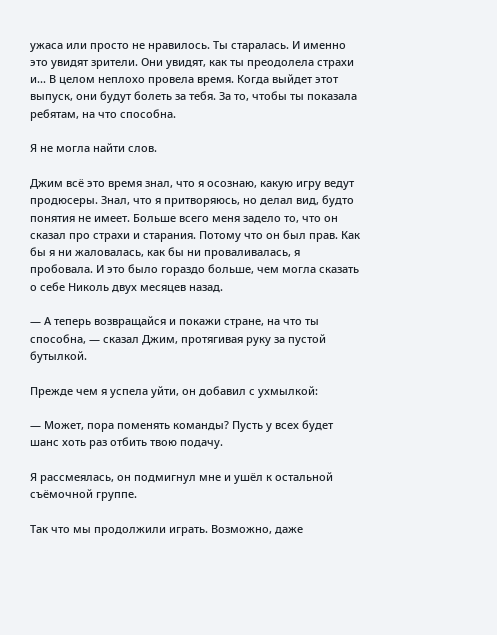ужаса или просто не нравилось. Ты старалась. И именно это увидят зрители. Они увидят, как ты преодолела страхи и... В целом неплохо провела время. Когда выйдет этот выпуск, они будут болеть за тебя. За то, чтобы ты показала ребятам, на что способна.

Я не могла найти слов.

Джим всё это время знал, что я осознаю, какую игру ведут продюсеры. Знал, что я притворяюсь, но делал вид, будто понятия не имеет. Больше всего меня задело то, что он сказал про страхи и старания. Потому что он был прав. Как бы я ни жаловалась, как бы ни проваливалась, я пробовала. И это было гораздо больше, чем могла сказать о себе Николь двух месяцев назад.

— А теперь возвращайся и покажи стране, на что ты способна, — сказал Джим, протягивая руку за пустой бутылкой.

Прежде чем я успела уйти, он добавил с ухмылкой:

— Может, пора поменять команды? Пусть у всех будет шанс хоть раз отбить твою подачу.

Я рассмеялась, он подмигнул мне и ушёл к остальной съёмочной группе.

Так что мы продолжили играть. Возможно, даже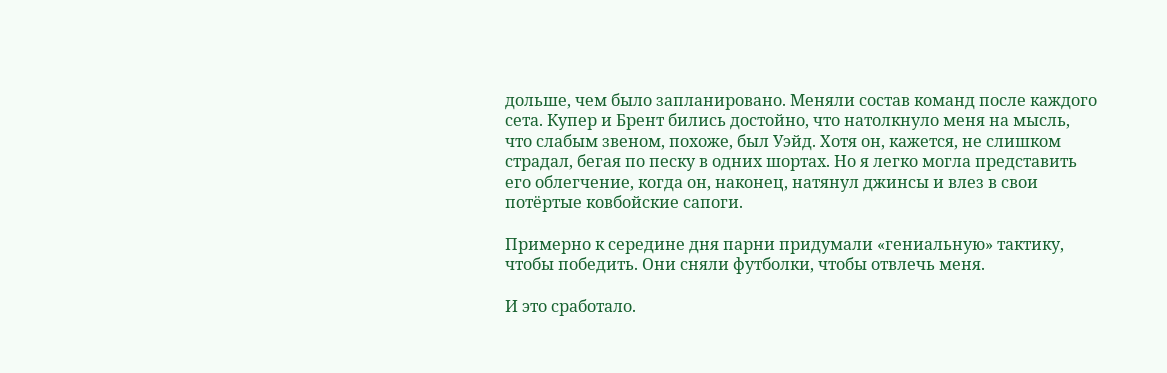дольше, чем было запланировано. Меняли состав команд после каждого сета. Купер и Брент бились достойно, что натолкнуло меня на мысль, что слабым звеном, похоже, был Уэйд. Хотя он, кажется, не слишком страдал, бегая по песку в одних шортах. Но я легко могла представить его облегчение, когда он, наконец, натянул джинсы и влез в свои потёртые ковбойские сапоги.

Примерно к середине дня парни придумали «гениальную» тактику, чтобы победить. Они сняли футболки, чтобы отвлечь меня.

И это сработало.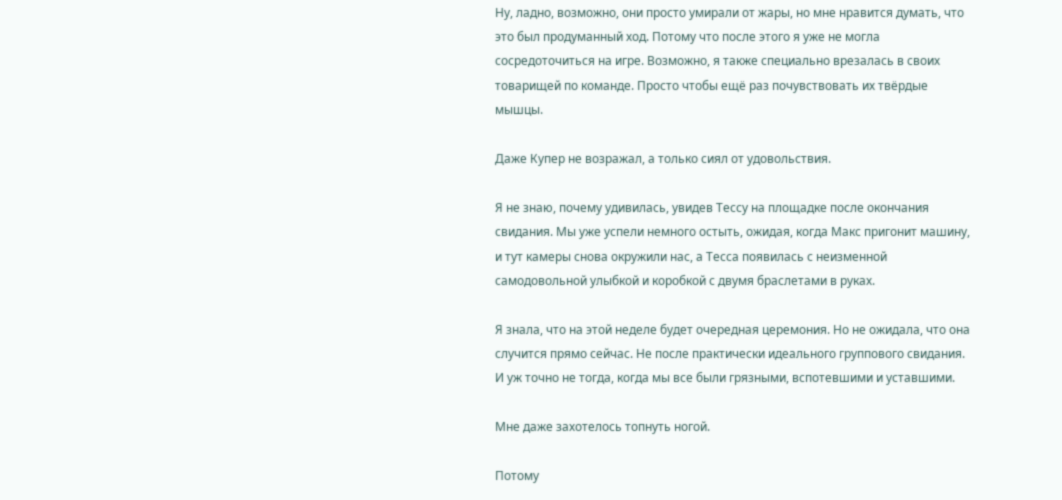Ну, ладно, возможно, они просто умирали от жары, но мне нравится думать, что это был продуманный ход. Потому что после этого я уже не могла сосредоточиться на игре. Возможно, я также специально врезалась в своих товарищей по команде. Просто чтобы ещё раз почувствовать их твёрдые мышцы.

Даже Купер не возражал, а только сиял от удовольствия.

Я не знаю, почему удивилась, увидев Тессу на площадке после окончания свидания. Мы уже успели немного остыть, ожидая, когда Макс пригонит машину, и тут камеры снова окружили нас, а Тесса появилась с неизменной самодовольной улыбкой и коробкой с двумя браслетами в руках.

Я знала, что на этой неделе будет очередная церемония. Но не ожидала, что она случится прямо сейчас. Не после практически идеального группового свидания. И уж точно не тогда, когда мы все были грязными, вспотевшими и уставшими.

Мне даже захотелось топнуть ногой.

Потому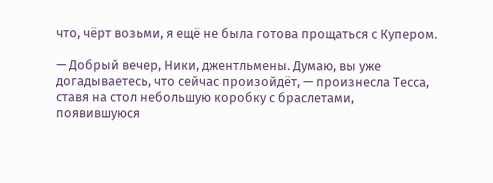что, чёрт возьми, я ещё не была готова прощаться с Купером.

— Добрый вечер, Ники, джентльмены. Думаю, вы уже догадываетесь, что сейчас произойдёт, — произнесла Тесса, ставя на стол небольшую коробку с браслетами, появившуюся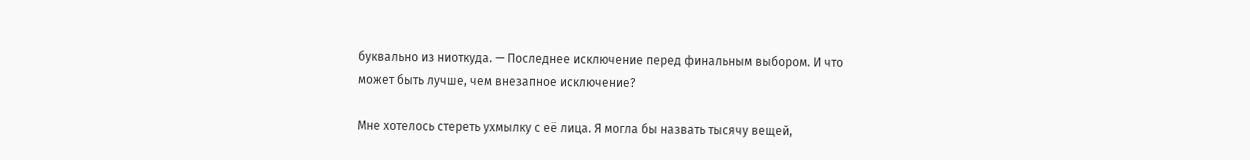буквально из ниоткуда. — Последнее исключение перед финальным выбором. И что может быть лучше, чем внезапное исключение?

Мне хотелось стереть ухмылку с её лица. Я могла бы назвать тысячу вещей,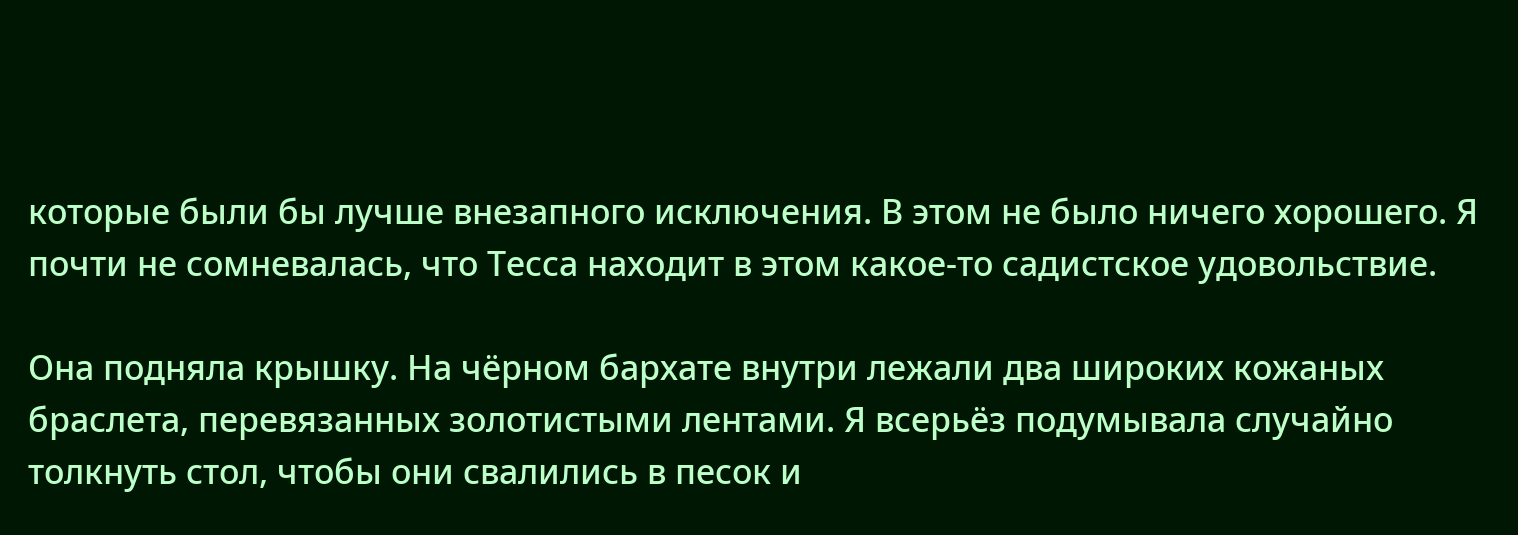которые были бы лучше внезапного исключения. В этом не было ничего хорошего. Я почти не сомневалась, что Тесса находит в этом какое-то садистское удовольствие.

Она подняла крышку. На чёрном бархате внутри лежали два широких кожаных браслета, перевязанных золотистыми лентами. Я всерьёз подумывала случайно толкнуть стол, чтобы они свалились в песок и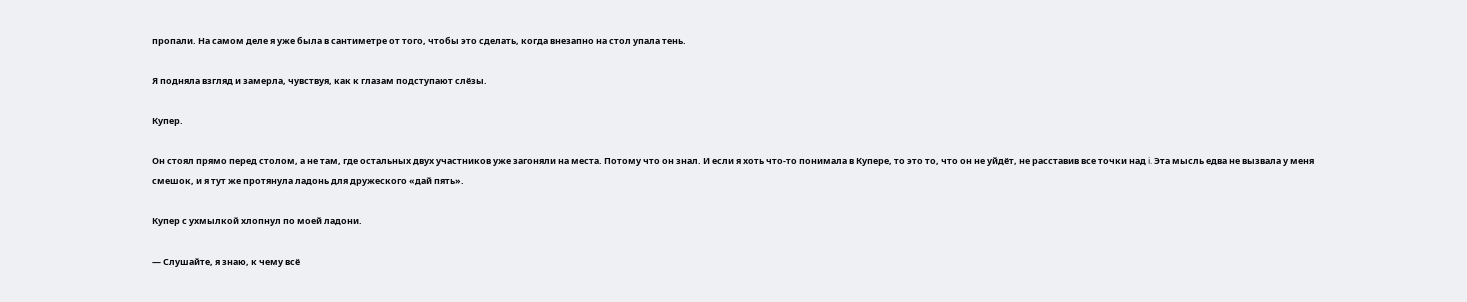пропали. На самом деле я уже была в сантиметре от того, чтобы это сделать, когда внезапно на стол упала тень.

Я подняла взгляд и замерла, чувствуя, как к глазам подступают слёзы.

Купер.

Он стоял прямо перед столом, а не там, где остальных двух участников уже загоняли на места. Потому что он знал. И если я хоть что-то понимала в Купере, то это то, что он не уйдёт, не расставив все точки над i. Эта мысль едва не вызвала у меня смешок, и я тут же протянула ладонь для дружеского «дай пять».

Купер с ухмылкой хлопнул по моей ладони.

— Слушайте, я знаю, к чему всё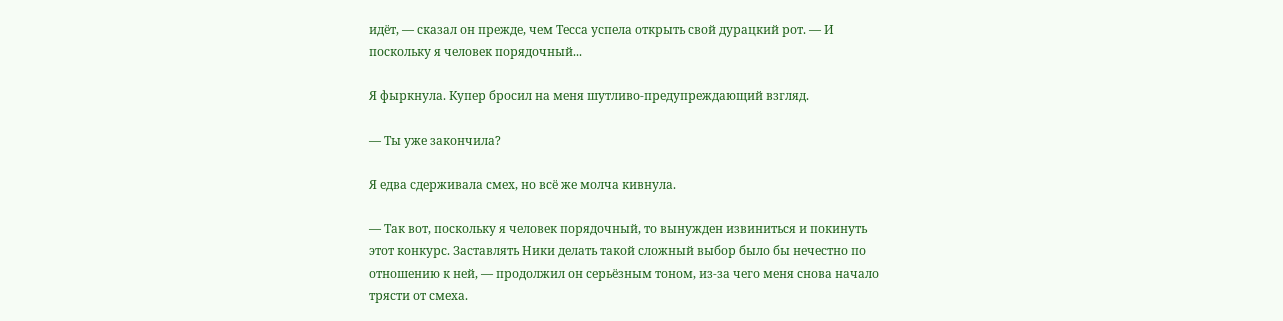идёт, — сказал он прежде, чем Тесса успела открыть свой дурацкий рот. — И поскольку я человек порядочный...

Я фыркнула. Купер бросил на меня шутливо-предупреждающий взгляд.

— Ты уже закончила?

Я едва сдерживала смех, но всё же молча кивнула.

— Так вот, поскольку я человек порядочный, то вынужден извиниться и покинуть этот конкурс. Заставлять Ники делать такой сложный выбор было бы нечестно по отношению к ней, — продолжил он серьёзным тоном, из-за чего меня снова начало трясти от смеха.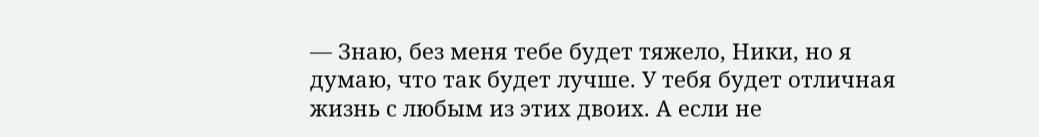— Знаю, без меня тебе будет тяжело, Ники, но я думаю, что так будет лучше. У тебя будет отличная жизнь с любым из этих двоих. А если не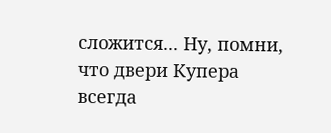сложится... Ну, помни, что двери Купера всегда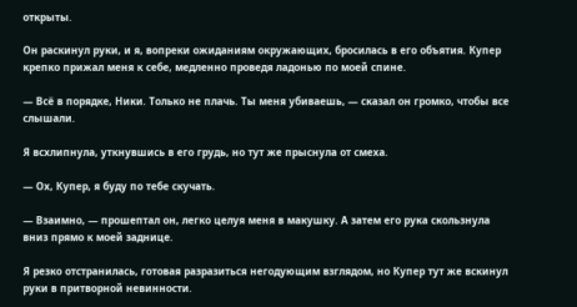открыты.

Он раскинул руки, и я, вопреки ожиданиям окружающих, бросилась в его объятия. Купер крепко прижал меня к себе, медленно проведя ладонью по моей спине.

— Всё в порядке, Ники. Только не плачь. Ты меня убиваешь, — сказал он громко, чтобы все слышали.

Я всхлипнула, уткнувшись в его грудь, но тут же прыснула от смеха.

— Ох, Купер, я буду по тебе скучать.

— Взаимно, — прошептал он, легко целуя меня в макушку. А затем его рука скользнула вниз прямо к моей заднице.

Я резко отстранилась, готовая разразиться негодующим взглядом, но Купер тут же вскинул руки в притворной невинности.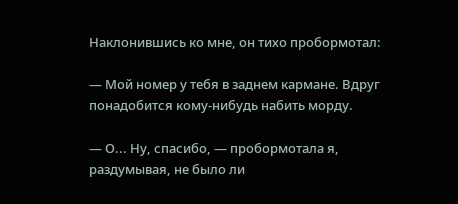Наклонившись ко мне, он тихо пробормотал:

— Мой номер у тебя в заднем кармане. Вдруг понадобится кому-нибудь набить морду.

— О... Ну, спасибо, — пробормотала я, раздумывая, не было ли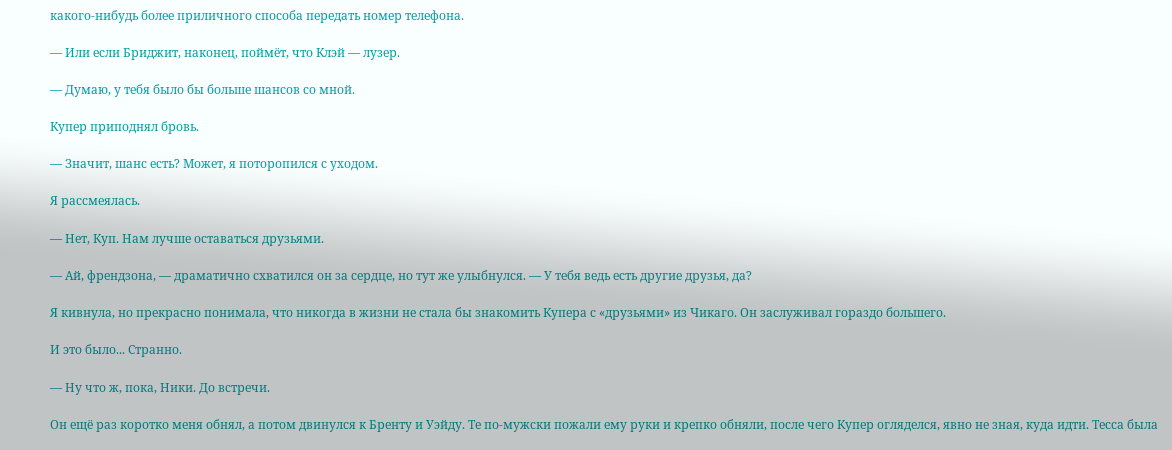какого-нибудь более приличного способа передать номер телефона.

— Или если Бриджит, наконец, поймёт, что Клэй — лузер.

— Думаю, у тебя было бы больше шансов со мной.

Купер приподнял бровь.

— Значит, шанс есть? Может, я поторопился с уходом.

Я рассмеялась.

— Нет, Куп. Нам лучше оставаться друзьями.

— Ай, френдзона, — драматично схватился он за сердце, но тут же улыбнулся. — У тебя ведь есть другие друзья, да?

Я кивнула, но прекрасно понимала, что никогда в жизни не стала бы знакомить Купера с «друзьями» из Чикаго. Он заслуживал гораздо большего.

И это было... Странно.

— Ну что ж, пока, Ники. До встречи.

Он ещё раз коротко меня обнял, а потом двинулся к Бренту и Уэйду. Те по-мужски пожали ему руки и крепко обняли, после чего Купер огляделся, явно не зная, куда идти. Тесса была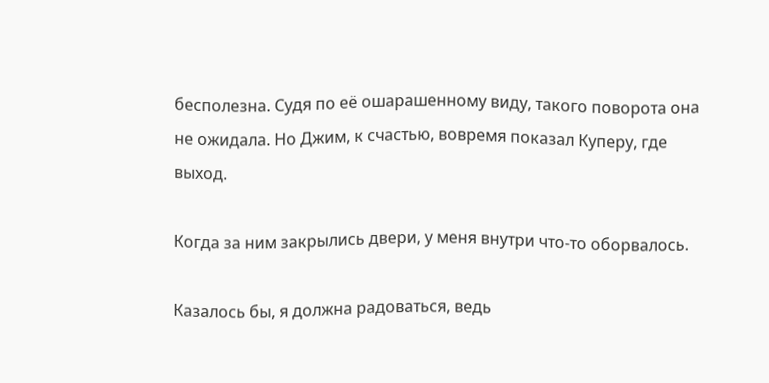бесполезна. Судя по её ошарашенному виду, такого поворота она не ожидала. Но Джим, к счастью, вовремя показал Куперу, где выход.

Когда за ним закрылись двери, у меня внутри что-то оборвалось.

Казалось бы, я должна радоваться, ведь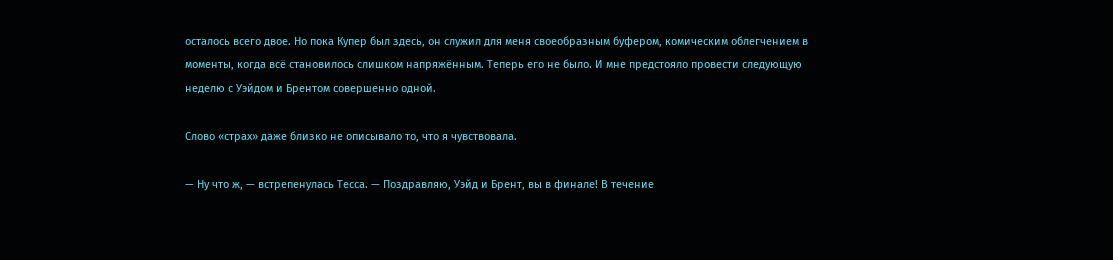осталось всего двое. Но пока Купер был здесь, он служил для меня своеобразным буфером, комическим облегчением в моменты, когда всё становилось слишком напряжённым. Теперь его не было. И мне предстояло провести следующую неделю с Уэйдом и Брентом совершенно одной.

Слово «страх» даже близко не описывало то, что я чувствовала.

— Ну что ж, — встрепенулась Тесса. — Поздравляю, Уэйд и Брент, вы в финале! В течение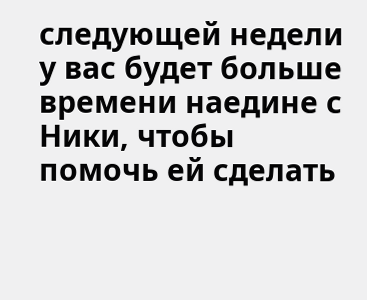следующей недели у вас будет больше времени наедине с Ники, чтобы помочь ей сделать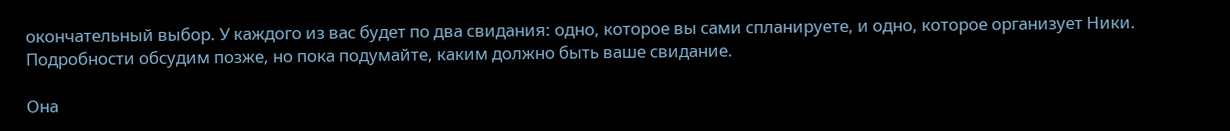окончательный выбор. У каждого из вас будет по два свидания: одно, которое вы сами спланируете, и одно, которое организует Ники. Подробности обсудим позже, но пока подумайте, каким должно быть ваше свидание.

Она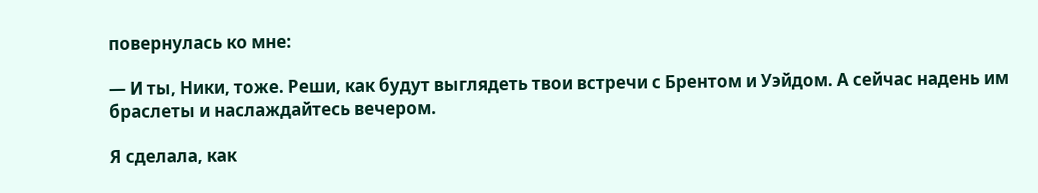повернулась ко мне:

— И ты, Ники, тоже. Реши, как будут выглядеть твои встречи с Брентом и Уэйдом. А сейчас надень им браслеты и наслаждайтесь вечером.

Я сделала, как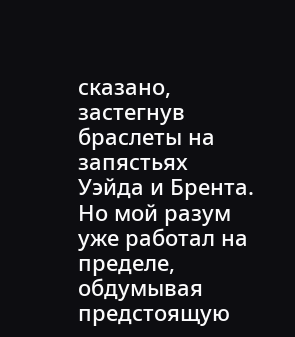сказано, застегнув браслеты на запястьях Уэйда и Брента. Но мой разум уже работал на пределе, обдумывая предстоящую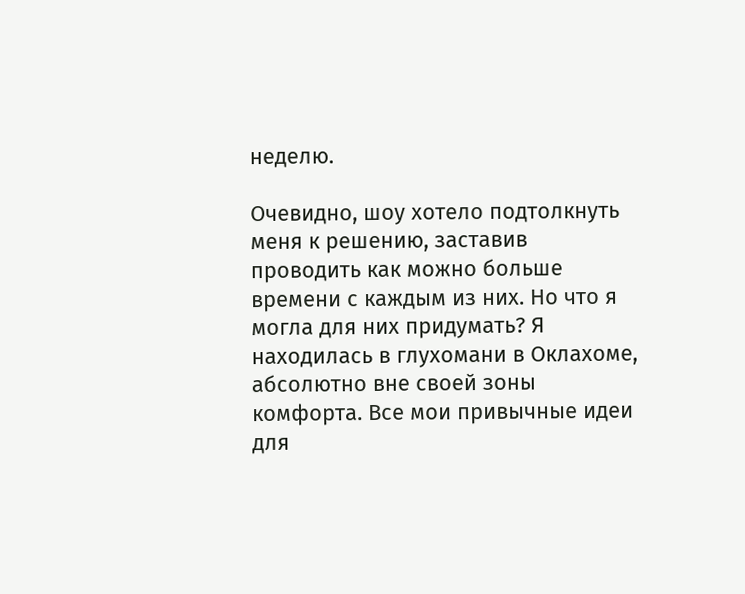неделю.

Очевидно, шоу хотело подтолкнуть меня к решению, заставив проводить как можно больше времени с каждым из них. Но что я могла для них придумать? Я находилась в глухомани в Оклахоме, абсолютно вне своей зоны комфорта. Все мои привычные идеи для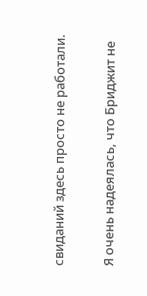свиданий здесь просто не работали.

Я очень надеялась, что Бриджит не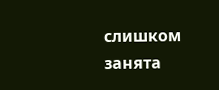слишком занята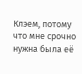Клэем, потому что мне срочно нужна была её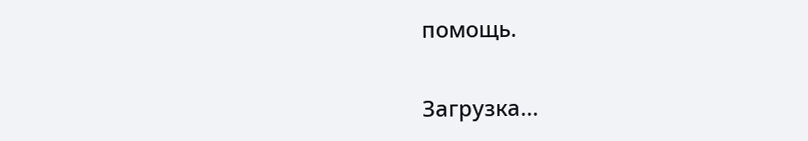помощь.

Загрузка...